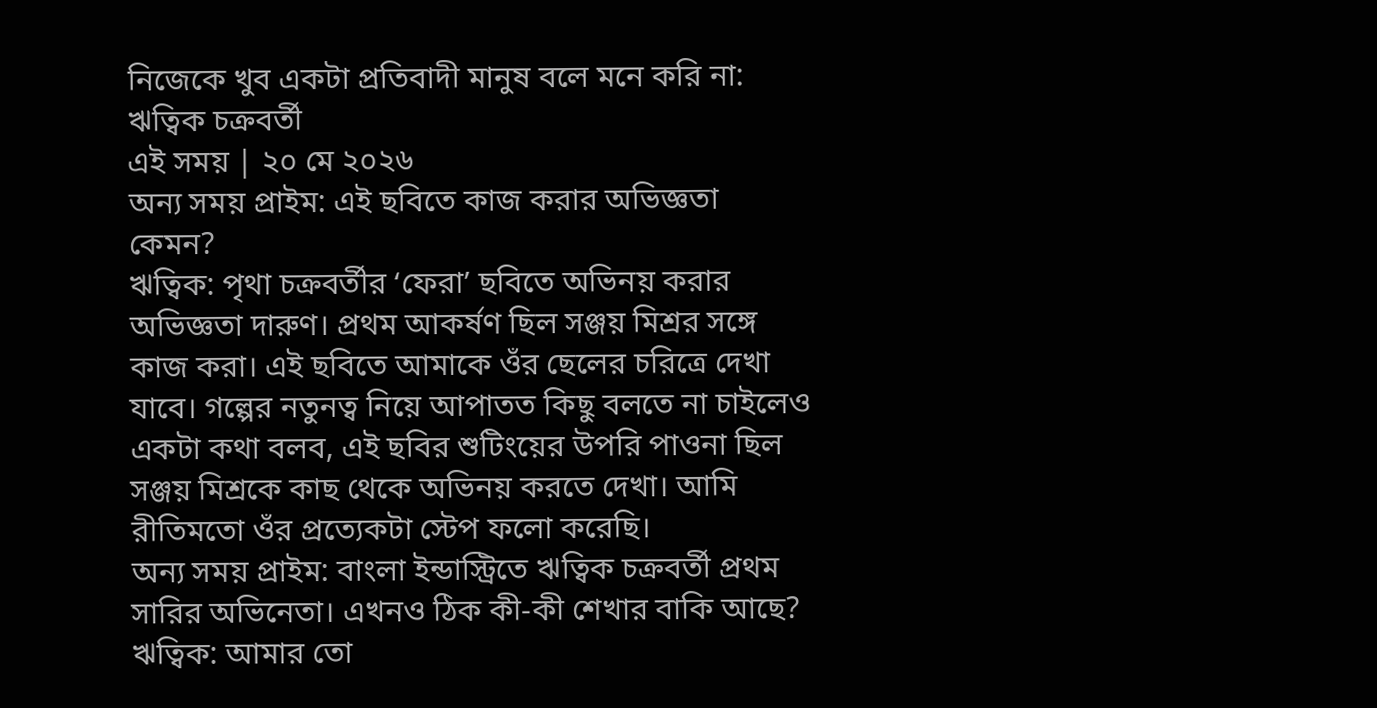নিজেকে খুব একটা প্রতিবাদী মানুষ বলে মনে করি না: ঋত্বিক চক্রবর্তী
এই সময় | ২০ মে ২০২৬
অন্য সময় প্রাইম: এই ছবিতে কাজ করার অভিজ্ঞতা কেমন?
ঋত্বিক: পৃথা চক্রবর্তীর ‘ফেরা’ ছবিতে অভিনয় করার অভিজ্ঞতা দারুণ। প্রথম আকর্ষণ ছিল সঞ্জয় মিশ্রর সঙ্গে কাজ করা। এই ছবিতে আমাকে ওঁর ছেলের চরিত্রে দেখা যাবে। গল্পের নতুনত্ব নিয়ে আপাতত কিছু বলতে না চাইলেও একটা কথা বলব, এই ছবির শুটিংয়ের উপরি পাওনা ছিল সঞ্জয় মিশ্রকে কাছ থেকে অভিনয় করতে দেখা। আমি রীতিমতো ওঁর প্রত্যেকটা স্টেপ ফলো করেছি।
অন্য সময় প্রাইম: বাংলা ইন্ডাস্ট্রিতে ঋত্বিক চক্রবর্তী প্রথম সারির অভিনেতা। এখনও ঠিক কী-কী শেখার বাকি আছে?
ঋত্বিক: আমার তো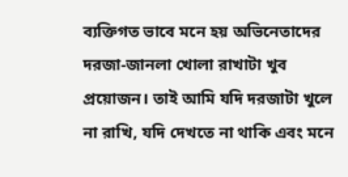ব্যক্তিগত ভাবে মনে হয় অভিনেতাদের দরজা-জানলা খোলা রাখাটা খুব প্রয়োজন। তাই আমি যদি দরজাটা খুলে না রাখি, যদি দেখতে না থাকি এবং মনে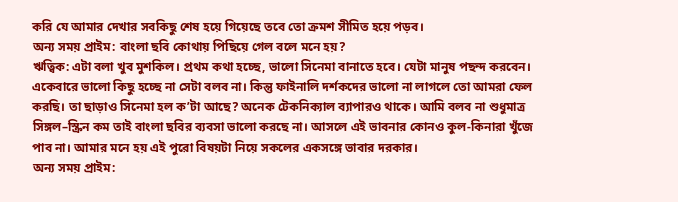করি যে আমার দেখার সবকিছু শেষ হয়ে গিয়েছে তবে তো ক্রমশ সীমিত হয়ে পড়ব।
অন্য সময় প্রাইম: বাংলা ছবি কোথায় পিছিয়ে গেল বলে মনে হয়?
ঋত্বিক: এটা বলা খুব মুশকিল। প্রথম কথা হচ্ছে, ভালো সিনেমা বানাতে হবে। যেটা মানুষ পছন্দ করবেন। একেবারে ভালো কিছু হচ্ছে না সেটা বলব না। কিন্তু ফাইনালি দর্শকদের ভালো না লাগলে তো আমরা ফেল করছি। তা ছাড়াও সিনেমা হল ক’টা আছে? অনেক টেকনিক্যাল ব্যাপারও থাকে। আমি বলব না শুধুমাত্র সিঙ্গল–স্ক্রিন কম তাই বাংলা ছবির ব্যবসা ভালো করছে না। আসলে এই ভাবনার কোনও কুল-কিনারা খুঁজে পাব না। আমার মনে হয় এই পুরো বিষয়টা নিয়ে সকলের একসঙ্গে ভাবার দরকার।
অন্য সময় প্রাইম: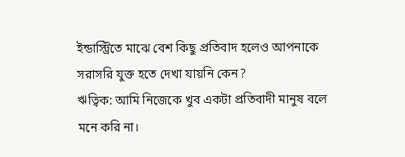ইন্ডাস্ট্রিতে মাঝে বেশ কিছু প্রতিবাদ হলেও আপনাকে সরাসরি যুক্ত হতে দেখা যায়নি কেন?
ঋত্বিক: আমি নিজেকে খুব একটা প্রতিবাদী মানুষ বলে মনে করি না।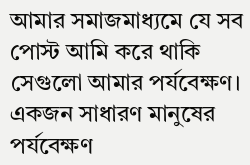আমার সমাজমাধ্যমে যে সব পোস্ট আমি করে থাকি সেগুলো আমার পর্যবেক্ষণ। একজন সাধারণ মানুষের পর্যবেক্ষণ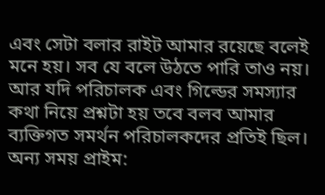এবং সেটা বলার রাইট আমার রয়েছে বলেই মনে হয়। সব যে বলে উঠতে পারি তাও নয়। আর যদি পরিচালক এবং গিল্ডের সমস্যার কথা নিয়ে প্রশ্নটা হয় তবে বলব আমার ব্যক্তিগত সমর্থন পরিচালকদের প্রতিই ছিল।
অন্য সময় প্রাইম: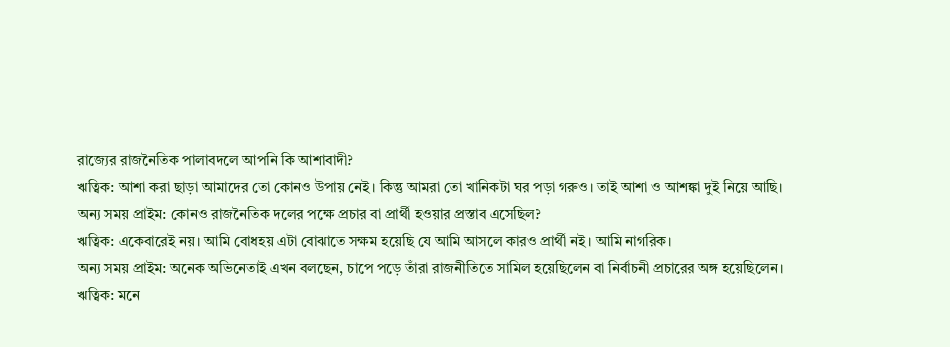রাজ্যের রাজনৈতিক পালাবদলে আপনি কি আশাবাদী?
ঋত্বিক: আশা করা ছাড়া আমাদের তো কোনও উপায় নেই। কিন্তু আমরা তো খানিকটা ঘর পড়া গরুও। তাই আশা ও আশঙ্কা দুই নিয়ে আছি।
অন্য সময় প্রাইম: কোনও রাজনৈতিক দলের পক্ষে প্রচার বা প্রার্থী হওয়ার প্রস্তাব এসেছিল?
ঋত্বিক: একেবারেই নয়। আমি বোধহয় এটা বোঝাতে সক্ষম হয়েছি যে আমি আসলে কারও প্রার্থী নই। আমি নাগরিক।
অন্য সময় প্রাইম: অনেক অভিনেতাই এখন বলছেন, চাপে পড়ে তাঁরা রাজনীতিতে সামিল হয়েছিলেন বা নির্বাচনী প্রচারের অঙ্গ হয়েছিলেন।
ঋত্বিক: মনে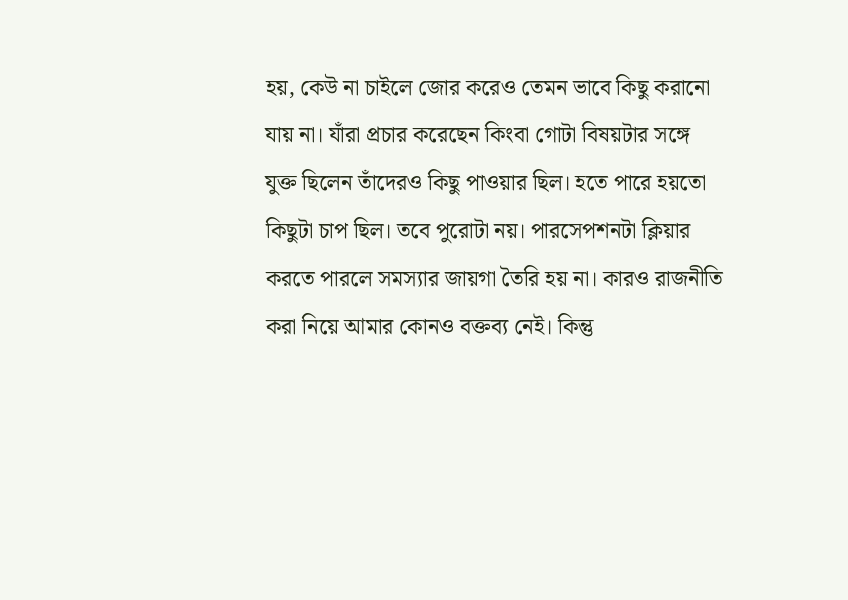হয়, কেউ না চাইলে জোর করেও তেমন ভাবে কিছু করানো যায় না। যাঁরা প্রচার করেছেন কিংবা গোটা বিষয়টার সঙ্গে যুক্ত ছিলেন তাঁদেরও কিছু পাওয়ার ছিল। হতে পারে হয়তো কিছুটা চাপ ছিল। তবে পুরোটা নয়। পারসেপশনটা ক্লিয়ার করতে পারলে সমস্যার জায়গা তৈরি হয় না। কারও রাজনীতি করা নিয়ে আমার কোনও বক্তব্য নেই। কিন্তু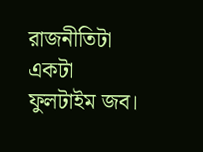রাজনীতিটা একটা ফুলটাইম জব।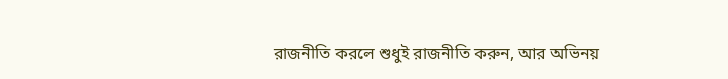রাজনীতি করলে শুধুই রাজনীতি করুন, আর অভিনয়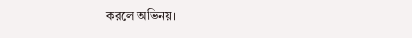করলে অভিনয়।